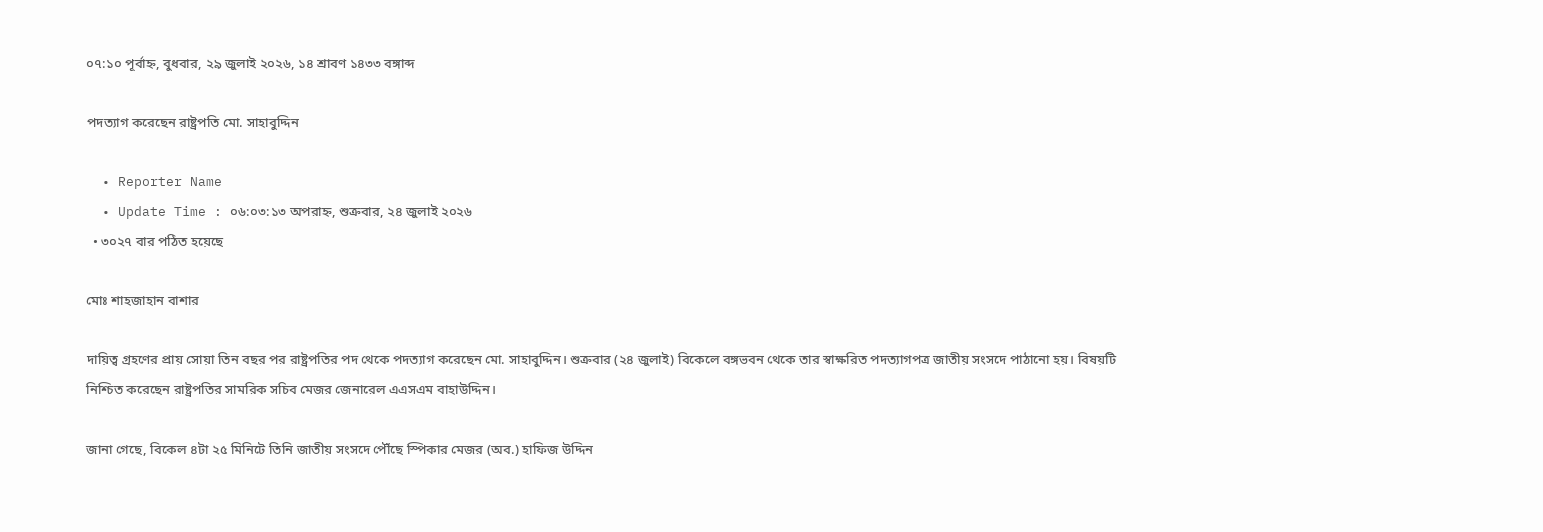০৭:১০ পূর্বাহ্ন, বুধবার, ২৯ জুলাই ২০২৬, ১৪ শ্রাবণ ১৪৩৩ বঙ্গাব্দ

পদত্যাগ করেছেন রাষ্ট্রপতি মো. সাহাবুদ্দিন

  • Reporter Name
  • Update Time : ০৬:০৩:১৩ অপরাহ্ন, শুক্রবার, ২৪ জুলাই ২০২৬
  • ৩০২৭ বার পঠিত হয়েছে

মোঃ শাহজাহান বাশার

দায়িত্ব গ্রহণের প্রায় সোয়া তিন বছর পর রাষ্ট্রপতির পদ থেকে পদত্যাগ করেছেন মো. সাহাবুদ্দিন। শুক্রবার (২৪ জুলাই) বিকেলে বঙ্গভবন থেকে তার স্বাক্ষরিত পদত্যাগপত্র জাতীয় সংসদে পাঠানো হয়। বিষয়টি নিশ্চিত করেছেন রাষ্ট্রপতির সামরিক সচিব মেজর জেনারেল এএসএম বাহাউদ্দিন।

জানা গেছে, বিকেল ৪টা ২৫ মিনিটে তিনি জাতীয় সংসদে পৌঁছে স্পিকার মেজর (অব.) হাফিজ উদ্দিন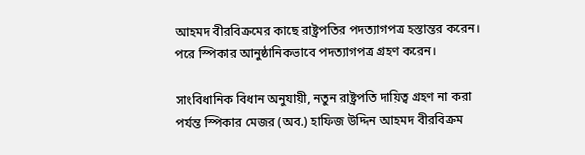আহমদ বীরবিক্রমের কাছে রাষ্ট্রপতির পদত্যাগপত্র হস্তান্তর করেন। পরে স্পিকার আনুষ্ঠানিকভাবে পদত্যাগপত্র গ্রহণ করেন।

সাংবিধানিক বিধান অনুযায়ী, নতুন রাষ্ট্রপতি দায়িত্ব গ্রহণ না করা পর্যন্ত স্পিকার মেজর (অব.) হাফিজ উদ্দিন আহমদ বীরবিক্রম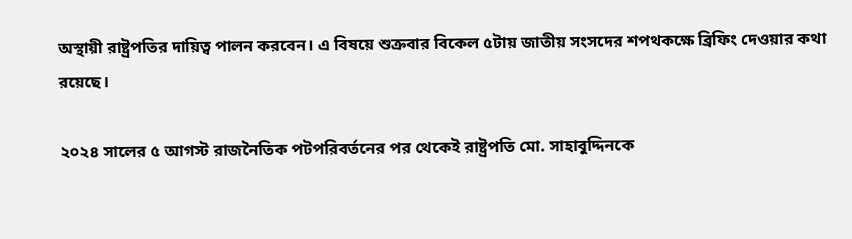অস্থায়ী রাষ্ট্রপতির দায়িত্ব পালন করবেন। এ বিষয়ে শুক্রবার বিকেল ৫টায় জাতীয় সংসদের শপথকক্ষে ব্রিফিং দেওয়ার কথা রয়েছে।

২০২৪ সালের ৫ আগস্ট রাজনৈতিক পটপরিবর্তনের পর থেকেই রাষ্ট্রপতি মো. সাহাবুদ্দিনকে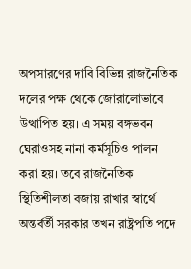অপসারণের দাবি বিভিন্ন রাজনৈতিক দলের পক্ষ থেকে জোরালোভাবে উত্থাপিত হয়। এ সময় বঙ্গভবন ঘেরাওসহ নানা কর্মসূচিও পালন করা হয়। তবে রাজনৈতিক স্থিতিশীলতা বজায় রাখার স্বার্থে অন্তর্বর্তী সরকার তখন রাষ্ট্রপতি পদে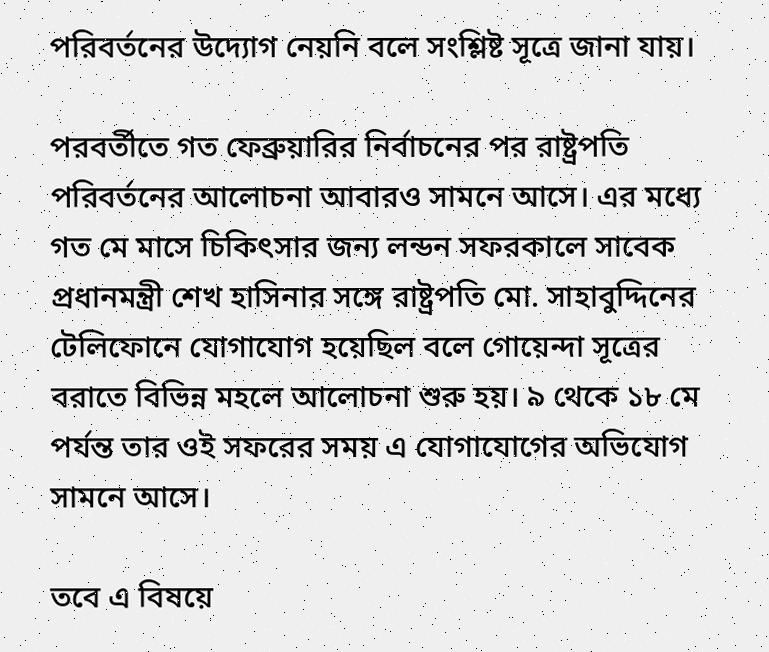পরিবর্তনের উদ্যোগ নেয়নি বলে সংশ্লিষ্ট সূত্রে জানা যায়।

পরবর্তীতে গত ফেব্রুয়ারির নির্বাচনের পর রাষ্ট্রপতি পরিবর্তনের আলোচনা আবারও সামনে আসে। এর মধ্যে গত মে মাসে চিকিৎসার জন্য লন্ডন সফরকালে সাবেক প্রধানমন্ত্রী শেখ হাসিনার সঙ্গে রাষ্ট্রপতি মো. সাহাবুদ্দিনের টেলিফোনে যোগাযোগ হয়েছিল বলে গোয়েন্দা সূত্রের বরাতে বিভিন্ন মহলে আলোচনা শুরু হয়। ৯ থেকে ১৮ মে পর্যন্ত তার ওই সফরের সময় এ যোগাযোগের অভিযোগ সামনে আসে।

তবে এ বিষয়ে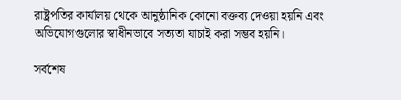রাষ্ট্রপতির কার্যালয় থেকে আনুষ্ঠানিক কোনো বক্তব্য দেওয়া হয়নি এবং অভিযোগগুলোর স্বাধীনভাবে সত্যতা যাচাই করা সম্ভব হয়নি।

সর্বশেষ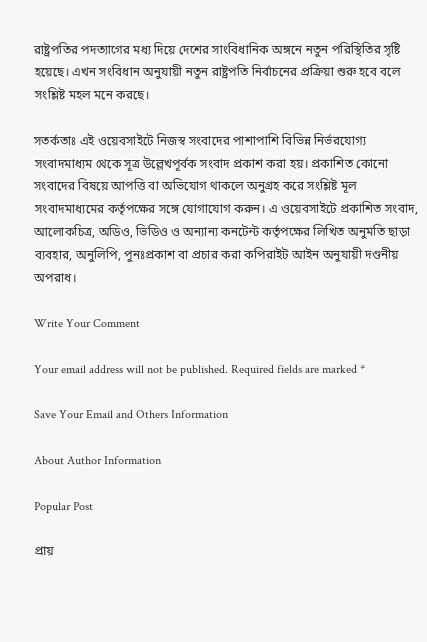রাষ্ট্রপতির পদত্যাগের মধ্য দিয়ে দেশের সাংবিধানিক অঙ্গনে নতুন পরিস্থিতির সৃষ্টি হয়েছে। এখন সংবিধান অনুযায়ী নতুন রাষ্ট্রপতি নির্বাচনের প্রক্রিয়া শুরু হবে বলে সংশ্লিষ্ট মহল মনে করছে।

সতর্কতাঃ এই ওয়েবসাইটে নিজস্ব সংবাদের পাশাপাশি বিভিন্ন নির্ভরযোগ্য সংবাদমাধ্যম থেকে সূত্র উল্লেখপূর্বক সংবাদ প্রকাশ করা হয়। প্রকাশিত কোনো সংবাদের বিষয়ে আপত্তি বা অভিযোগ থাকলে অনুগ্রহ করে সংশ্লিষ্ট মূল সংবাদমাধ্যমের কর্তৃপক্ষের সঙ্গে যোগাযোগ করুন। এ ওয়েবসাইটে প্রকাশিত সংবাদ, আলোকচিত্র, অডিও, ভিডিও ও অন্যান্য কনটেন্ট কর্তৃপক্ষের লিখিত অনুমতি ছাড়া ব্যবহার, অনুলিপি, পুনঃপ্রকাশ বা প্রচার করা কপিরাইট আইন অনুযায়ী দণ্ডনীয় অপরাধ।

Write Your Comment

Your email address will not be published. Required fields are marked *

Save Your Email and Others Information

About Author Information

Popular Post

প্রায়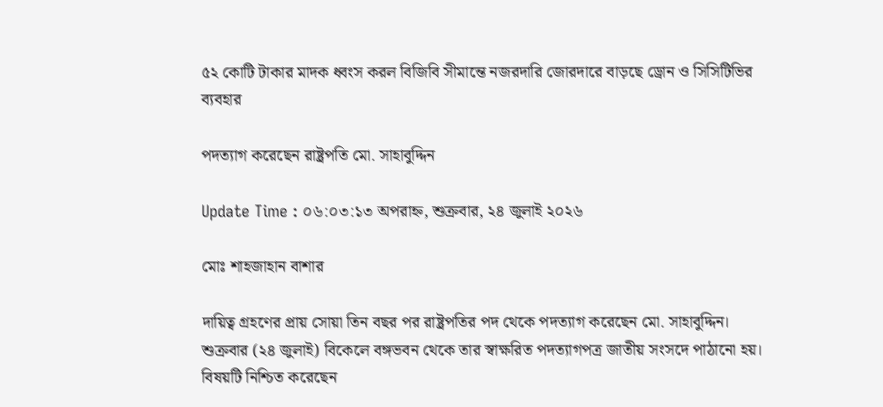৫২ কোটি টাকার মাদক ধ্বংস করল বিজিবি সীমান্তে নজরদারি জোরদারে বাড়ছে ড্রোন ও সিসিটিভির ব্যবহার

পদত্যাগ করেছেন রাষ্ট্রপতি মো. সাহাবুদ্দিন

Update Time : ০৬:০৩:১৩ অপরাহ্ন, শুক্রবার, ২৪ জুলাই ২০২৬

মোঃ শাহজাহান বাশার

দায়িত্ব গ্রহণের প্রায় সোয়া তিন বছর পর রাষ্ট্রপতির পদ থেকে পদত্যাগ করেছেন মো. সাহাবুদ্দিন। শুক্রবার (২৪ জুলাই) বিকেলে বঙ্গভবন থেকে তার স্বাক্ষরিত পদত্যাগপত্র জাতীয় সংসদে পাঠানো হয়। বিষয়টি নিশ্চিত করেছেন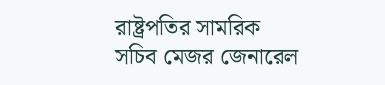রাষ্ট্রপতির সামরিক সচিব মেজর জেনারেল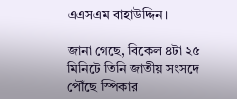এএসএম বাহাউদ্দিন।

জানা গেছে, বিকেল ৪টা ২৫ মিনিটে তিনি জাতীয় সংসদে পৌঁছে স্পিকার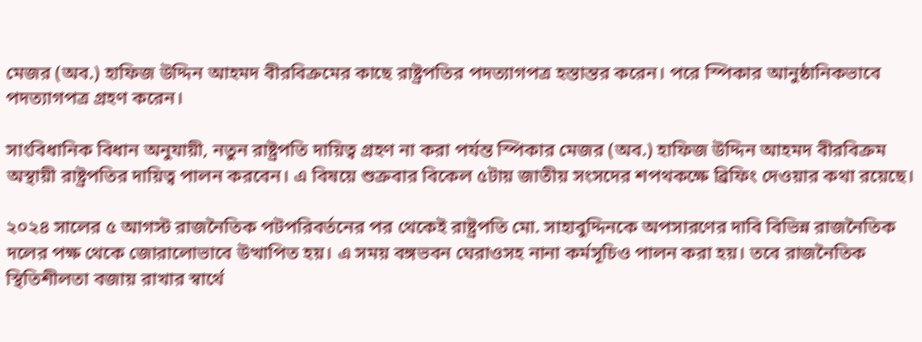মেজর (অব.) হাফিজ উদ্দিন আহমদ বীরবিক্রমের কাছে রাষ্ট্রপতির পদত্যাগপত্র হস্তান্তর করেন। পরে স্পিকার আনুষ্ঠানিকভাবে পদত্যাগপত্র গ্রহণ করেন।

সাংবিধানিক বিধান অনুযায়ী, নতুন রাষ্ট্রপতি দায়িত্ব গ্রহণ না করা পর্যন্ত স্পিকার মেজর (অব.) হাফিজ উদ্দিন আহমদ বীরবিক্রম অস্থায়ী রাষ্ট্রপতির দায়িত্ব পালন করবেন। এ বিষয়ে শুক্রবার বিকেল ৫টায় জাতীয় সংসদের শপথকক্ষে ব্রিফিং দেওয়ার কথা রয়েছে।

২০২৪ সালের ৫ আগস্ট রাজনৈতিক পটপরিবর্তনের পর থেকেই রাষ্ট্রপতি মো. সাহাবুদ্দিনকে অপসারণের দাবি বিভিন্ন রাজনৈতিক দলের পক্ষ থেকে জোরালোভাবে উত্থাপিত হয়। এ সময় বঙ্গভবন ঘেরাওসহ নানা কর্মসূচিও পালন করা হয়। তবে রাজনৈতিক স্থিতিশীলতা বজায় রাখার স্বার্থে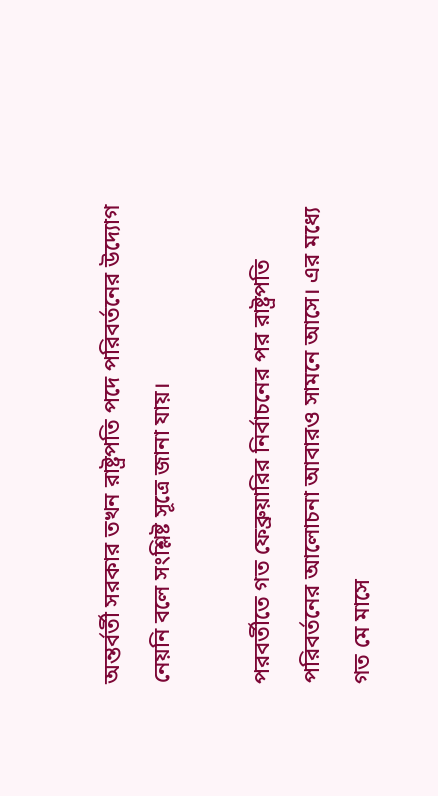অন্তর্বর্তী সরকার তখন রাষ্ট্রপতি পদে পরিবর্তনের উদ্যোগ নেয়নি বলে সংশ্লিষ্ট সূত্রে জানা যায়।

পরবর্তীতে গত ফেব্রুয়ারির নির্বাচনের পর রাষ্ট্রপতি পরিবর্তনের আলোচনা আবারও সামনে আসে। এর মধ্যে গত মে মাসে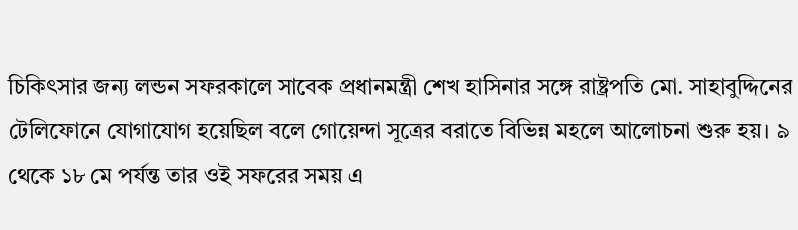চিকিৎসার জন্য লন্ডন সফরকালে সাবেক প্রধানমন্ত্রী শেখ হাসিনার সঙ্গে রাষ্ট্রপতি মো. সাহাবুদ্দিনের টেলিফোনে যোগাযোগ হয়েছিল বলে গোয়েন্দা সূত্রের বরাতে বিভিন্ন মহলে আলোচনা শুরু হয়। ৯ থেকে ১৮ মে পর্যন্ত তার ওই সফরের সময় এ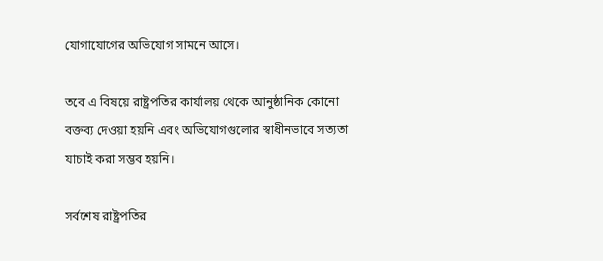যোগাযোগের অভিযোগ সামনে আসে।

তবে এ বিষয়ে রাষ্ট্রপতির কার্যালয় থেকে আনুষ্ঠানিক কোনো বক্তব্য দেওয়া হয়নি এবং অভিযোগগুলোর স্বাধীনভাবে সত্যতা যাচাই করা সম্ভব হয়নি।

সর্বশেষ রাষ্ট্রপতির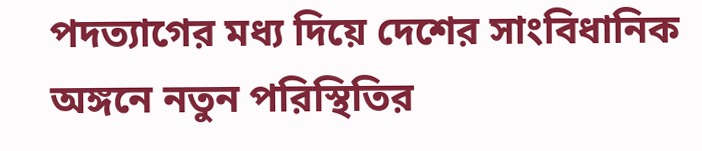পদত্যাগের মধ্য দিয়ে দেশের সাংবিধানিক অঙ্গনে নতুন পরিস্থিতির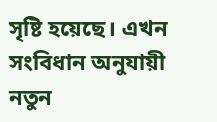সৃষ্টি হয়েছে। এখন সংবিধান অনুযায়ী নতুন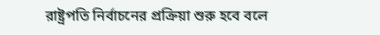রাষ্ট্রপতি নির্বাচনের প্রক্রিয়া শুরু হবে বলে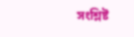সংশ্লিষ্ট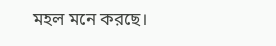মহল মনে করছে।